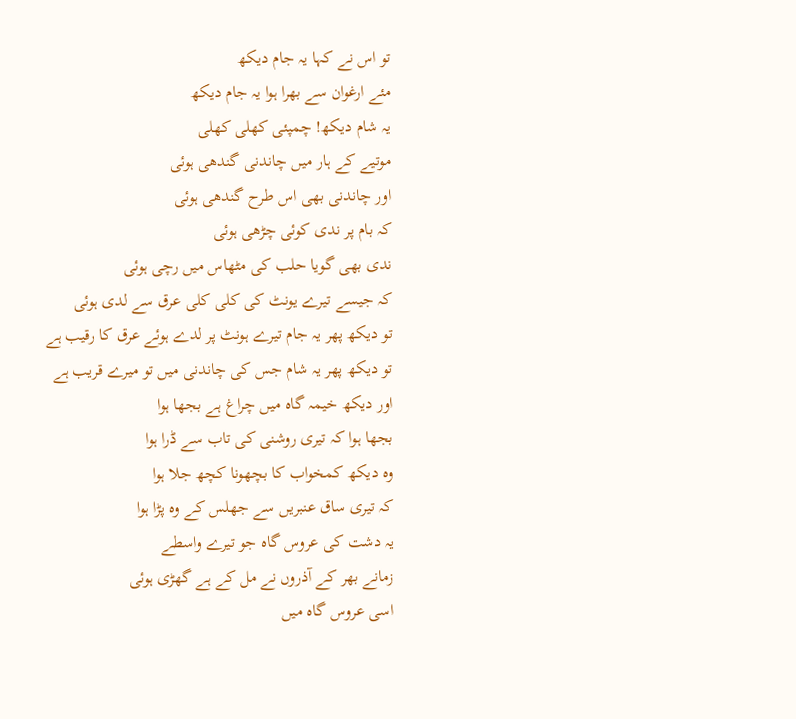تو اس نے کہا یہ جام دیکھ
مئے ارغوان سے بھرا ہوا یہ جام دیکھ
یہ شام دیکھ! چمپئی کھلی کھلی
موتیے کے ہار میں چاندنی گندھی ہوئی
اور چاندنی بھی اس طرح گندھی ہوئی
کہ بام پر ندی کوئی چڑھی ہوئی
ندی بھی گویا حلب کی مٹھاس میں رچی ہوئی
کہ جیسے تیرے یونٹ کی کلی کلی عرق سے لدی ہوئی
تو دیکھ پھر یہ جام تیرے ہونٹ پر لدے ہوئے عرق کا رقیب ہے
تو دیکھ پھر یہ شام جس کی چاندنی میں تو میرے قریب ہے
اور دیکھ خیمہ گاہ میں چراغ ہے بجھا ہوا
بجھا ہوا کہ تیری روشنی کی تاب سے ڈرا ہوا
وہ دیکھ کمخواب کا بچھونا کچھ جلا ہوا
کہ تیری ساق عنبریں سے جھلس کے وہ پڑا ہوا
یہ دشت کی عروس گاہ جو تیرے واسطے
زمانے بھر کے آذروں نے مل کے ہے گھڑی ہوئی
اسی عروس گاہ میں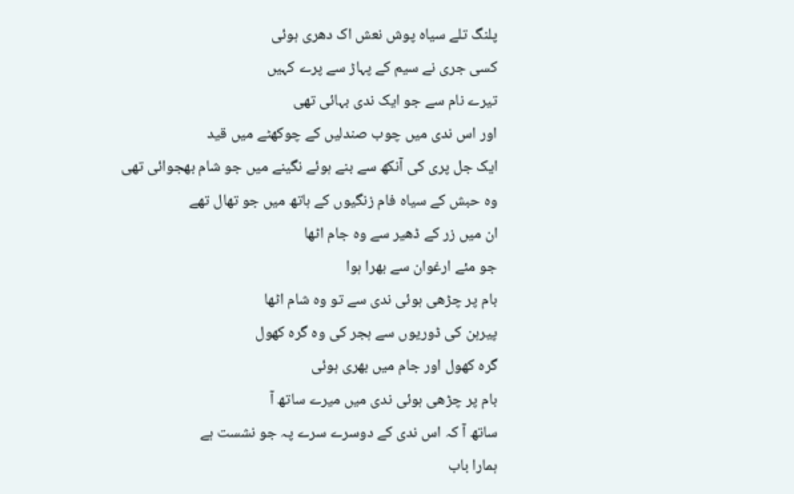پلنگ تلے سیاہ پوش نعش اک دھری ہوئی
کسی جری نے سیم کے پہاڑ سے پرے کہیں
تیرے نام سے جو ایک ندی بہائی تھی
اور اس ندی میں چوب صندلیں کے چوکھٹے میں قید
ایک جل پری کی آنکھ سے بنے ہوئے نگینے میں جو شام بھجوائی تھی
وہ حبش کے سیاہ فام زنگیوں کے ہاتھ میں جو تھال تھے
ان میں زر کے ڈھیر سے وہ جام اٹھا
جو مئے ارغوان سے بھرا ہوا
بام پر چڑھی ہوئی ندی سے تو وہ شام اٹھا
پیرہن کی ڈوریوں سے ہجر کی وہ گرہ کھول
گرہ کھول اور جام میں بھری ہوئی
بام پر چڑھی ہوئی ندی میں میرے ساتھ آ
ساتھ آ کہ اس ندی کے دوسرے سرے پہ جو نشست ہے
ہمارا باب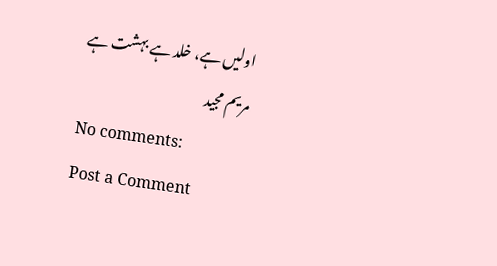اولیں ہے، خلد ہے بہشت ہے
مریم مجید
No comments:
Post a Comment